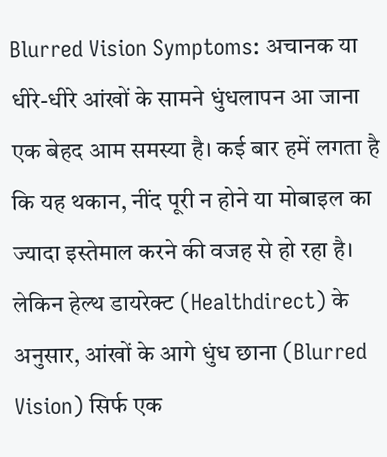Blurred Vision Symptoms: अचानक या धीरे-धीरे आंखों के सामने धुंधलापन आ जाना एक बेहद आम समस्या है। कई बार हमें लगता है कि यह थकान, नींद पूरी न होने या मोबाइल का ज्यादा इस्तेमाल करने की वजह से हो रहा है। लेकिन हेल्थ डायरेक्ट (Healthdirect) के अनुसार, आंखों के आगे धुंध छाना (Blurred Vision) सिर्फ एक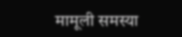मामूली समस्या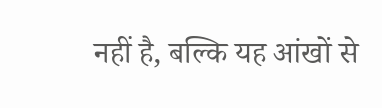नहीं है, बल्कि यह आंखों से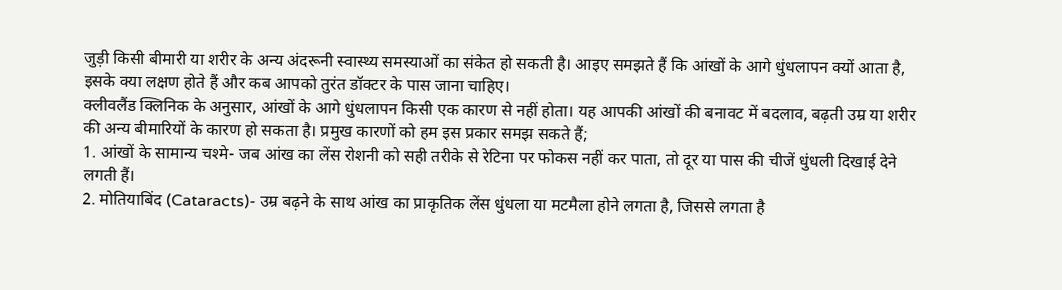जुड़ी किसी बीमारी या शरीर के अन्य अंदरूनी स्वास्थ्य समस्याओं का संकेत हो सकती है। आइए समझते हैं कि आंखों के आगे धुंधलापन क्यों आता है, इसके क्या लक्षण होते हैं और कब आपको तुरंत डॉक्टर के पास जाना चाहिए।
क्लीवलैंड क्लिनिक के अनुसार, आंखों के आगे धुंधलापन किसी एक कारण से नहीं होता। यह आपकी आंखों की बनावट में बदलाव, बढ़ती उम्र या शरीर की अन्य बीमारियों के कारण हो सकता है। प्रमुख कारणों को हम इस प्रकार समझ सकते हैं;
1. आंखों के सामान्य चश्मे- जब आंख का लेंस रोशनी को सही तरीके से रेटिना पर फोकस नहीं कर पाता, तो दूर या पास की चीजें धुंधली दिखाई देने लगती हैं।
2. मोतियाबिंद (Cataracts)- उम्र बढ़ने के साथ आंख का प्राकृतिक लेंस धुंधला या मटमैला होने लगता है, जिससे लगता है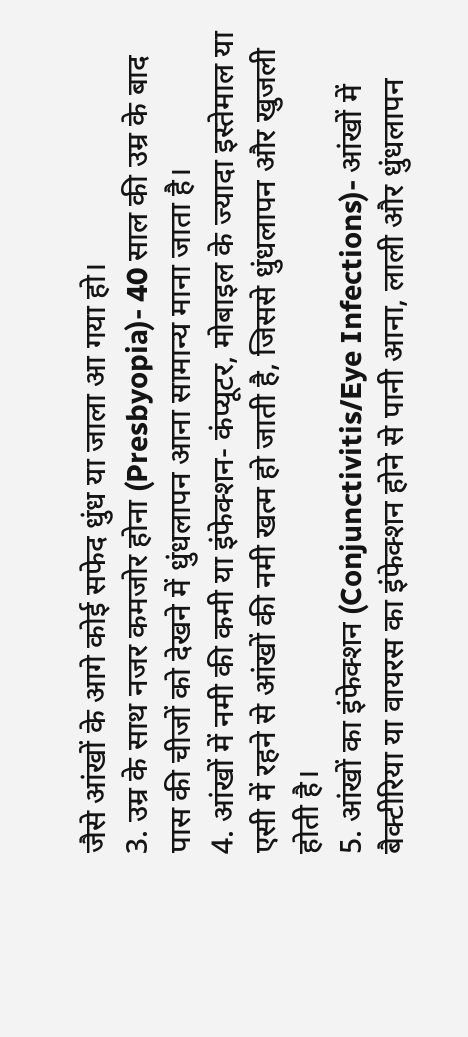जैसे आंखों के आगे कोई सफेद धुंध या जाला आ गया हो।
3. उम्र के साथ नजर कमजोर होना (Presbyopia)- 40 साल की उम्र के बाद पास की चीजों को देखने में धुंधलापन आना सामान्य माना जाता है।
4. आंखों में नमी की कमी या इंफेक्शन- कंप्यूटर, मोबाइल के ज्यादा इस्तेमाल या एसी में रहने से आंखों की नमी खत्म हो जाती है, जिससे धुंधलापन और खुजली होती है।
5. आंखों का इंफेक्शन (Conjunctivitis/Eye Infections)- आंखों में बैक्टीरिया या वायरस का इंफेक्शन होने से पानी आना, लाली और धुंधलापन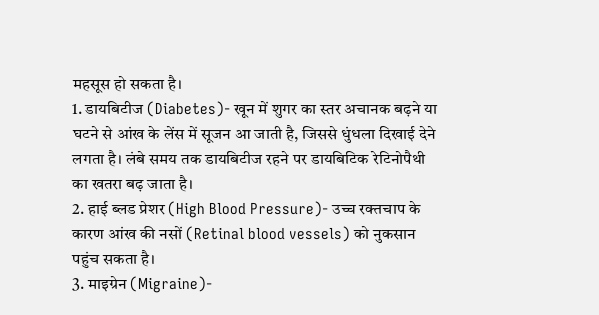महसूस हो सकता है।
1. डायबिटीज (Diabetes)- खून में शुगर का स्तर अचानक बढ़ने या घटने से आंख के लेंस में सूजन आ जाती है, जिससे धुंधला दिखाई देने लगता है। लंबे समय तक डायबिटीज रहने पर डायबिटिक रेटिनोपैथी का खतरा बढ़ जाता है।
2. हाई ब्लड प्रेशर (High Blood Pressure)- उच्च रक्तचाप के कारण आंख की नसों (Retinal blood vessels) को नुकसान पहुंच सकता है।
3. माइग्रेन (Migraine)-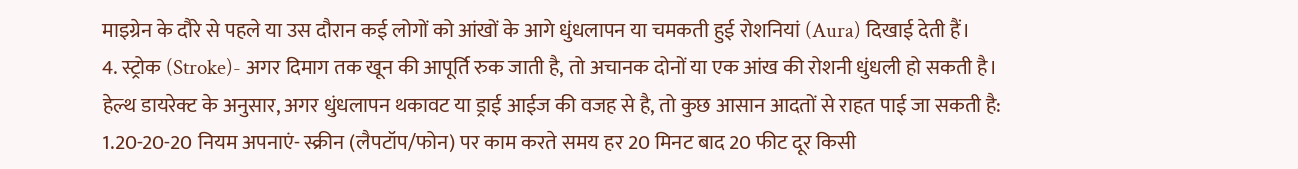माइग्रेन के दौरे से पहले या उस दौरान कई लोगों को आंखों के आगे धुंधलापन या चमकती हुई रोशनियां (Aura) दिखाई देती हैं।
4. स्ट्रोक (Stroke)- अगर दिमाग तक खून की आपूर्ति रुक जाती है, तो अचानक दोनों या एक आंख की रोशनी धुंधली हो सकती है।
हेल्थ डायरेक्ट के अनुसार, अगर धुंधलापन थकावट या ड्राई आईज की वजह से है, तो कुछ आसान आदतों से राहत पाई जा सकती है:
1.20-20-20 नियम अपनाएं- स्क्रीन (लैपटॉप/फोन) पर काम करते समय हर 20 मिनट बाद 20 फीट दूर किसी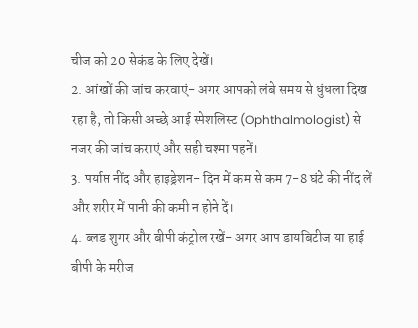चीज को 20 सेकंड के लिए देखें।
2. आंखों की जांच करवाएं- अगर आपको लंबे समय से धुंधला दिख रहा है, तो किसी अच्छे आई स्पेशलिस्ट (Ophthalmologist) से नजर की जांच कराएं और सही चश्मा पहनें।
3. पर्याप्त नींद और हाइड्रेशन- दिन में कम से कम 7-8 घंटे की नींद लें और शरीर में पानी की कमी न होने दें।
4. ब्लड शुगर और बीपी कंट्रोल रखें- अगर आप डायबिटीज या हाई बीपी के मरीज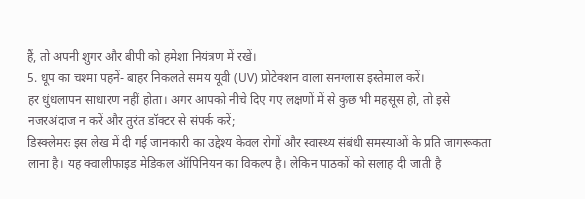हैं, तो अपनी शुगर और बीपी को हमेशा नियंत्रण में रखें।
5. धूप का चश्मा पहनें- बाहर निकलते समय यूवी (UV) प्रोटेक्शन वाला सनग्लास इस्तेमाल करें।
हर धुंधलापन साधारण नहीं होता। अगर आपको नीचे दिए गए लक्षणों में से कुछ भी महसूस हो, तो इसे नजरअंदाज न करें और तुरंत डॉक्टर से संपर्क करें;
डिस्क्लेमरः इस लेख में दी गई जानकारी का उद्देश्य केवल रोगों और स्वास्थ्य संबंधी समस्याओं के प्रति जागरूकता लाना है। यह क्वालीफाइड मेडिकल ऑपिनियन का विकल्प है। लेकिन पाठकों को सलाह दी जाती है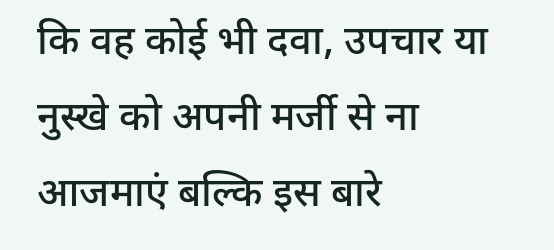कि वह कोई भी दवा, उपचार या नुस्खे को अपनी मर्जी से ना आजमाएं बल्कि इस बारे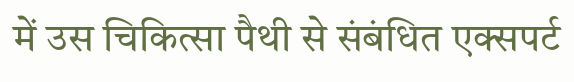में उस चिकित्सा पैथी से संबंधित एक्सपर्ट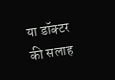या डॉक्टर की सलाह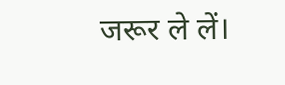जरूर ले लें।